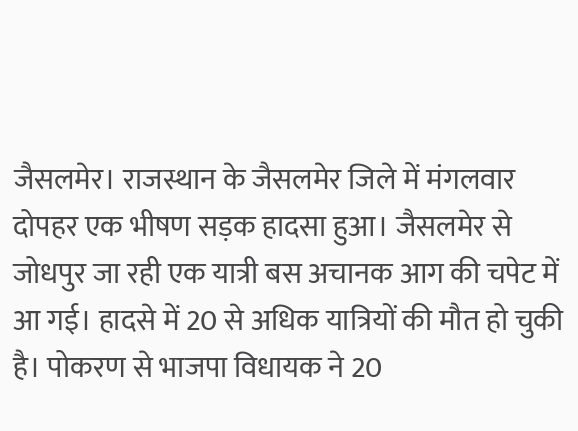जैसलमेर। राजस्थान के जैसलमेर जिले में मंगलवार दोपहर एक भीषण सड़क हादसा हुआ। जैसलमेर से जोधपुर जा रही एक यात्री बस अचानक आग की चपेट में आ गई। हादसे में 20 से अधिक यात्रियों की मौत हो चुकी है। पोकरण से भाजपा विधायक ने 20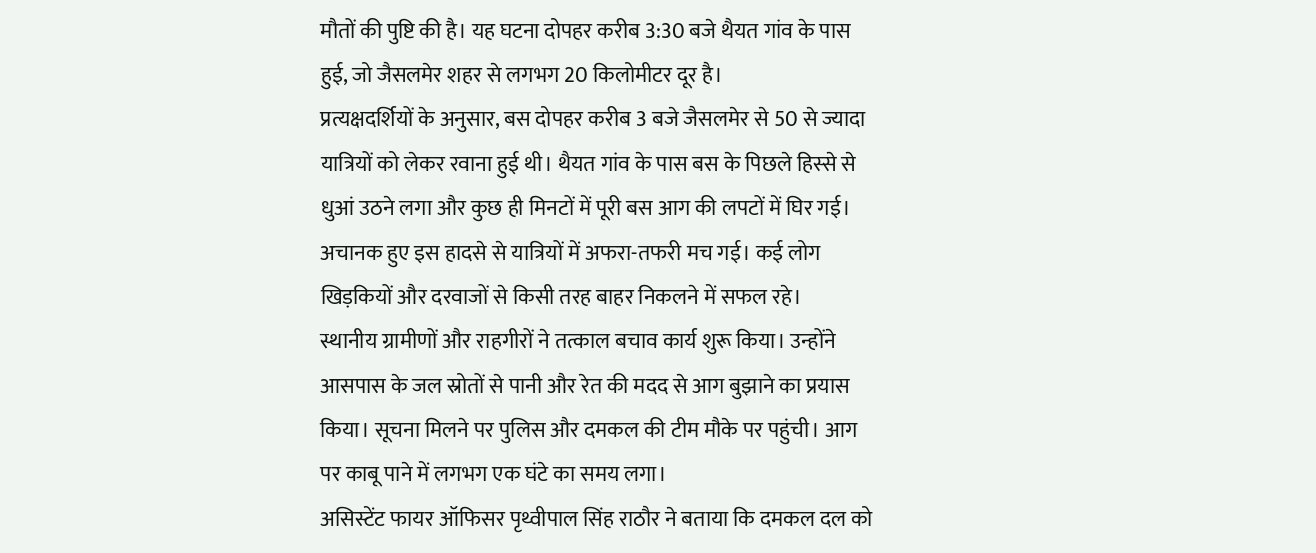मौतों की पुष्टि की है। यह घटना दोपहर करीब 3:30 बजे थैयत गांव के पास हुई, जो जैसलमेर शहर से लगभग 20 किलोमीटर दूर है।
प्रत्यक्षदर्शियों के अनुसार, बस दोपहर करीब 3 बजे जैसलमेर से 50 से ज्यादा यात्रियों को लेकर रवाना हुई थी। थैयत गांव के पास बस के पिछले हिस्से से धुआं उठने लगा और कुछ ही मिनटों में पूरी बस आग की लपटों में घिर गई। अचानक हुए इस हादसे से यात्रियों में अफरा-तफरी मच गई। कई लोग खिड़कियों और दरवाजों से किसी तरह बाहर निकलने में सफल रहे।
स्थानीय ग्रामीणों और राहगीरों ने तत्काल बचाव कार्य शुरू किया। उन्होंने आसपास के जल स्रोतों से पानी और रेत की मदद से आग बुझाने का प्रयास किया। सूचना मिलने पर पुलिस और दमकल की टीम मौके पर पहुंची। आग पर काबू पाने में लगभग एक घंटे का समय लगा।
असिस्टेंट फायर ऑफिसर पृथ्वीपाल सिंह राठौर ने बताया कि दमकल दल को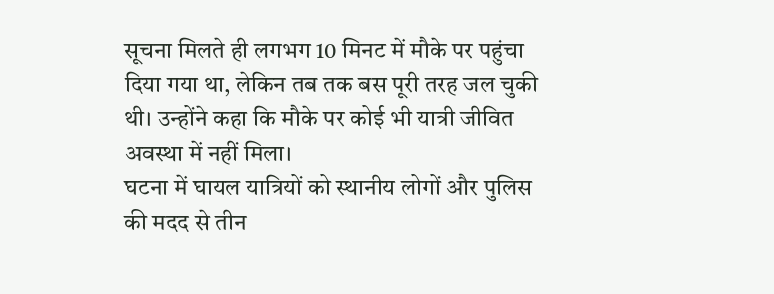सूचना मिलते ही लगभग 10 मिनट में मौके पर पहुंचा दिया गया था, लेकिन तब तक बस पूरी तरह जल चुकी थी। उन्होंने कहा कि मौके पर कोई भी यात्री जीवित अवस्था में नहीं मिला।
घटना में घायल यात्रियों को स्थानीय लोगों और पुलिस की मदद से तीन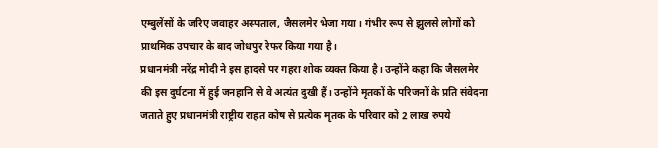एम्बुलेंसों के जरिए जवाहर अस्पताल, जैसलमेर भेजा गया। गंभीर रूप से झुलसे लोगों को प्राथमिक उपचार के बाद जोधपुर रेफर किया गया है।
प्रधानमंत्री नरेंद्र मोदी ने इस हादसे पर गहरा शोक व्यक्त किया है। उन्होंने कहा कि जैसलमेर की इस दुर्घटना में हुई जनहानि से वे अत्यंत दुखी हैं। उन्होंने मृतकों के परिजनों के प्रति संवेदना जताते हुए प्रधानमंत्री राष्ट्रीय राहत कोष से प्रत्येक मृतक के परिवार को 2 लाख रुपये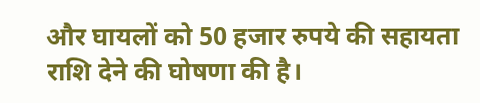और घायलों को 50 हजार रुपये की सहायता राशि देने की घोषणा की है।